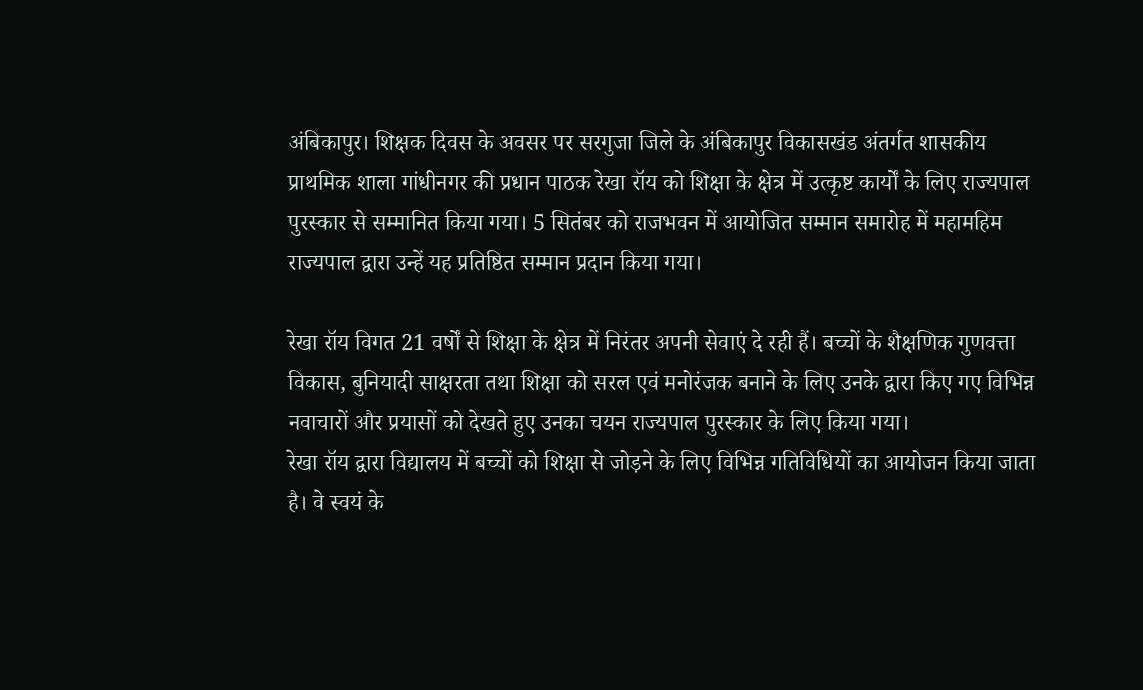अंबिकापुर। शिक्षक दिवस के अवसर पर सरगुजा जिले के अंबिकापुर विकासखंड अंतर्गत शासकीय प्राथमिक शाला गांधीनगर की प्रधान पाठक रेखा रॉय को शिक्षा के क्षेत्र में उत्कृष्ट कार्यों के लिए राज्यपाल पुरस्कार से सम्मानित किया गया। 5 सितंबर को राजभवन में आयोजित सम्मान समारोह में महामहिम राज्यपाल द्वारा उन्हें यह प्रतिष्ठित सम्मान प्रदान किया गया।

रेखा रॉय विगत 21 वर्षों से शिक्षा के क्षेत्र में निरंतर अपनी सेवाएं दे रही हैं। बच्चों के शैक्षणिक गुणवत्ता विकास, बुनियादी साक्षरता तथा शिक्षा को सरल एवं मनोरंजक बनाने के लिए उनके द्वारा किए गए विभिन्न नवाचारों और प्रयासों को देखते हुए उनका चयन राज्यपाल पुरस्कार के लिए किया गया।
रेखा रॉय द्वारा विद्यालय में बच्चों को शिक्षा से जोड़ने के लिए विभिन्न गतिविधियों का आयोजन किया जाता है। वे स्वयं के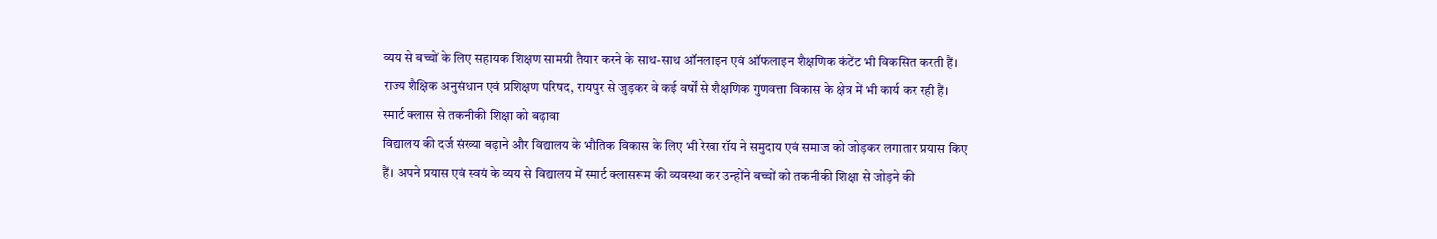व्यय से बच्चों के लिए सहायक शिक्षण सामग्री तैयार करने के साथ-साथ ऑनलाइन एवं ऑफलाइन शैक्षणिक कंटेंट भी विकसित करती हैं। राज्य शैक्षिक अनुसंधान एवं प्रशिक्षण परिषद, रायपुर से जुड़कर वे कई वर्षों से शैक्षणिक गुणवत्ता विकास के क्षेत्र में भी कार्य कर रही हैं।
स्मार्ट क्लास से तकनीकी शिक्षा को बढ़ावा
विद्यालय की दर्ज संख्या बढ़ाने और विद्यालय के भौतिक विकास के लिए भी रेखा रॉय ने समुदाय एवं समाज को जोड़कर लगातार प्रयास किए हैं। अपने प्रयास एवं स्वयं के व्यय से विद्यालय में स्मार्ट क्लासरूम की व्यवस्था कर उन्होंने बच्चों को तकनीकी शिक्षा से जोड़ने की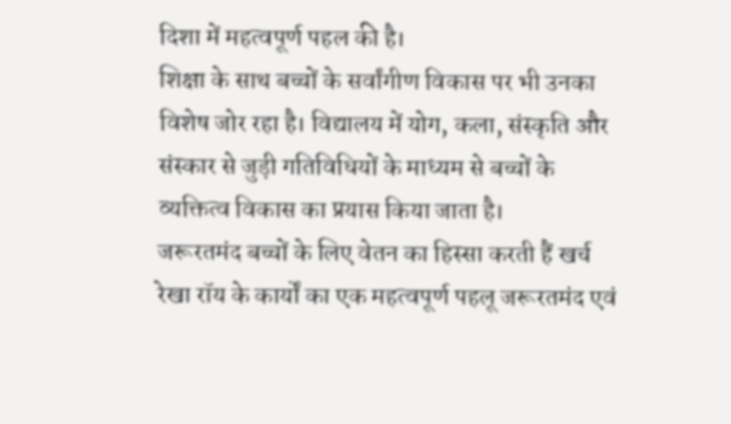दिशा में महत्वपूर्ण पहल की है।
शिक्षा के साथ बच्चों के सर्वांगीण विकास पर भी उनका विशेष जोर रहा है। विद्यालय में योग, कला, संस्कृति और संस्कार से जुड़ी गतिविधियों के माध्यम से बच्चों के व्यक्तित्व विकास का प्रयास किया जाता है।
जरूरतमंद बच्चों के लिए वेतन का हिस्सा करती हैं खर्च
रेखा रॉय के कार्यों का एक महत्वपूर्ण पहलू जरूरतमंद एवं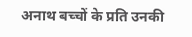अनाथ बच्चों के प्रति उनकी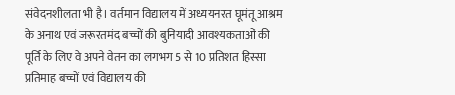संवेदनशीलता भी है। वर्तमान विद्यालय में अध्ययनरत घूमंतू आश्रम के अनाथ एवं जरूरतमंद बच्चों की बुनियादी आवश्यकताओं की पूर्ति के लिए वे अपने वेतन का लगभग 5 से 10 प्रतिशत हिस्सा प्रतिमाह बच्चों एवं विद्यालय की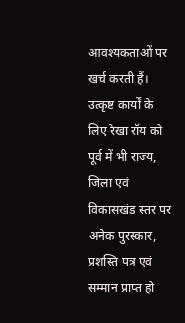आवश्यकताओं पर खर्च करती हैं।
उत्कृष्ट कार्यों के लिए रेखा रॉय को पूर्व में भी राज्य, जिला एवं विकासखंड स्तर पर अनेक पुरस्कार, प्रशस्ति पत्र एवं सम्मान प्राप्त हो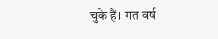चुके हैं। गत वर्ष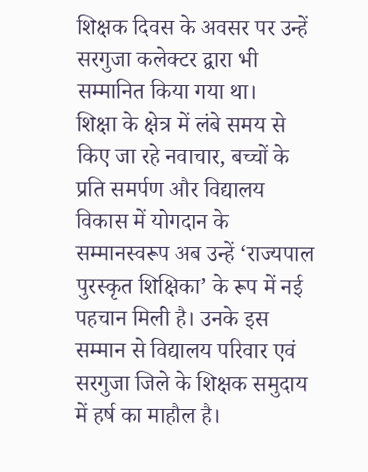शिक्षक दिवस के अवसर पर उन्हें सरगुजा कलेक्टर द्वारा भी सम्मानित किया गया था।
शिक्षा के क्षेत्र में लंबे समय से किए जा रहे नवाचार, बच्चों के प्रति समर्पण और विद्यालय विकास में योगदान के सम्मानस्वरूप अब उन्हें ‘राज्यपाल पुरस्कृत शिक्षिका’ के रूप में नई पहचान मिली है। उनके इस सम्मान से विद्यालय परिवार एवं सरगुजा जिले के शिक्षक समुदाय में हर्ष का माहौल है।